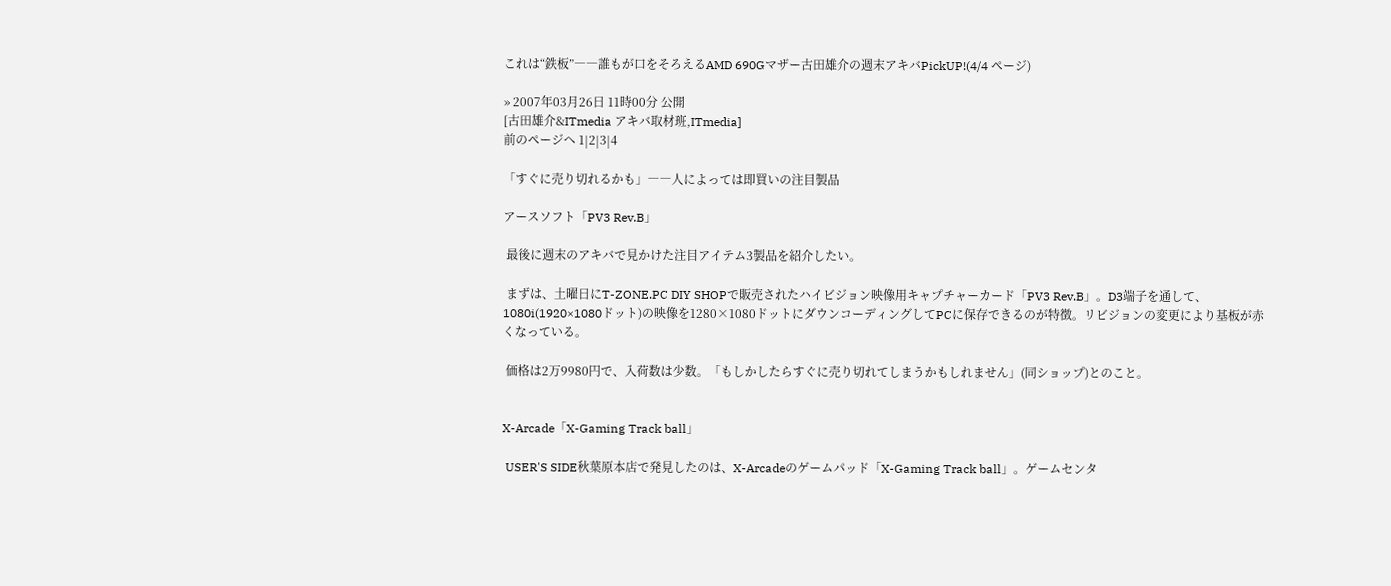これは“鉄板”――誰もが口をそろえるAMD 690Gマザー古田雄介の週末アキバPickUP!(4/4 ページ)

» 2007年03月26日 11時00分 公開
[古田雄介&ITmedia アキバ取材班,ITmedia]
前のページへ 1|2|3|4

「すぐに売り切れるかも」――人によっては即買いの注目製品

アースソフト「PV3 Rev.B」

 最後に週末のアキバで見かけた注目アイテム3製品を紹介したい。

 まずは、土曜日にT-ZONE.PC DIY SHOPで販売されたハイビジョン映像用キャプチャーカード「PV3 Rev.B」。D3端子を通して、1080i(1920×1080ドット)の映像を1280×1080ドットにダウンコーディングしてPCに保存できるのが特徴。リビジョンの変更により基板が赤くなっている。

 価格は2万9980円で、入荷数は少数。「もしかしたらすぐに売り切れてしまうかもしれません」(同ショップ)とのこと。


X-Arcade「X-Gaming Track ball」

 USER'S SIDE秋葉原本店で発見したのは、X-Arcadeのゲームパッド「X-Gaming Track ball」。ゲームセンタ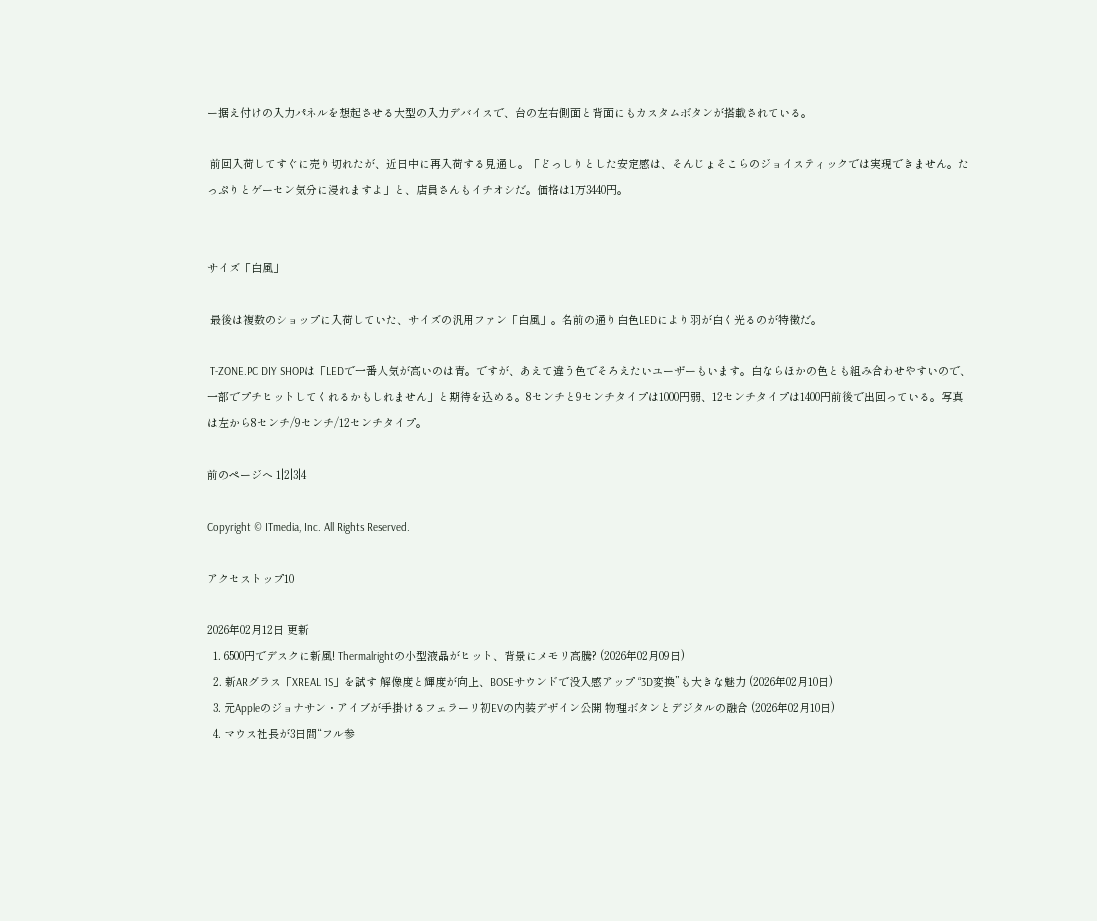ー据え付けの入力パネルを想起させる大型の入力デバイスで、台の左右側面と背面にもカスタムボタンが搭載されている。

 前回入荷してすぐに売り切れたが、近日中に再入荷する見通し。「どっしりとした安定感は、そんじょそこらのジョイスティックでは実現できません。たっぷりとゲーセン気分に浸れますよ」と、店員さんもイチオシだ。価格は1万3440円。


サイズ「白風」

 最後は複数のショップに入荷していた、サイズの汎用ファン「白風」。名前の通り白色LEDにより羽が白く光るのが特徴だ。

 T-ZONE.PC DIY SHOPは「LEDで一番人気が高いのは青。ですが、あえて違う色でそろえたいユーザーもいます。白ならほかの色とも組み合わせやすいので、一部でプチヒットしてくれるかもしれません」と期待を込める。8センチと9センチタイプは1000円弱、12センチタイプは1400円前後で出回っている。写真は左から8センチ/9センチ/12センチタイプ。

前のページへ 1|2|3|4

Copyright © ITmedia, Inc. All Rights Reserved.

アクセストップ10

2026年02月12日 更新
  1. 6500円でデスクに新風! Thermalrightの小型液晶がヒット、背景にメモリ高騰? (2026年02月09日)
  2. 新ARグラス「XREAL 1S」を試す 解像度と輝度が向上、BOSEサウンドで没入感アップ “3D変換”も大きな魅力 (2026年02月10日)
  3. 元Appleのジョナサン・アイブが手掛けるフェラーリ初EVの内装デザイン公開 物理ボタンとデジタルの融合 (2026年02月10日)
  4. マウス社長が3日間“フル参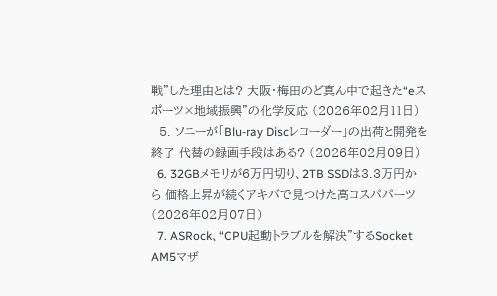戦”した理由とは? 大阪・梅田のど真ん中で起きた“eスポーツ×地域振興”の化学反応 (2026年02月11日)
  5. ソニーが「Blu-ray Discレコーダー」の出荷と開発を終了 代替の録画手段はある? (2026年02月09日)
  6. 32GBメモリが6万円切り、2TB SSDは3.3万円から 価格上昇が続くアキバで見つけた高コスパパーツ (2026年02月07日)
  7. ASRock、“CPU起動トラブルを解決”するSocket AM5マザ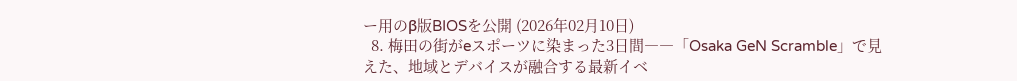ー用のβ版BIOSを公開 (2026年02月10日)
  8. 梅田の街がeスポーツに染まった3日間――「Osaka GeN Scramble」で見えた、地域とデバイスが融合する最新イベ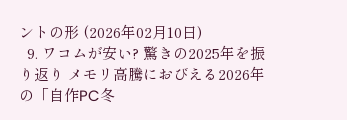ントの形 (2026年02月10日)
  9. ワコムが安い? 驚きの2025年を振り返り メモリ高騰におびえる2026年の「自作PC冬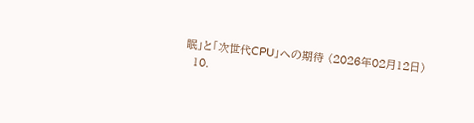眠」と「次世代CPU」への期待 (2026年02月12日)
  10.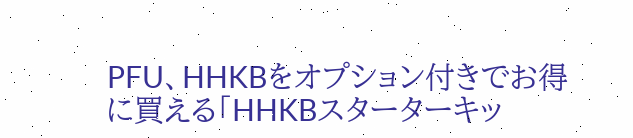PFU、HHKBをオプション付きでお得に買える「HHKBスターターキッ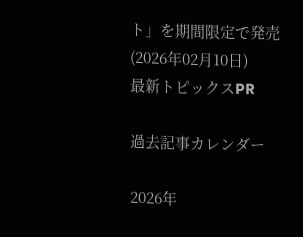ト」を期間限定で発売 (2026年02月10日)
最新トピックスPR

過去記事カレンダー

2026年